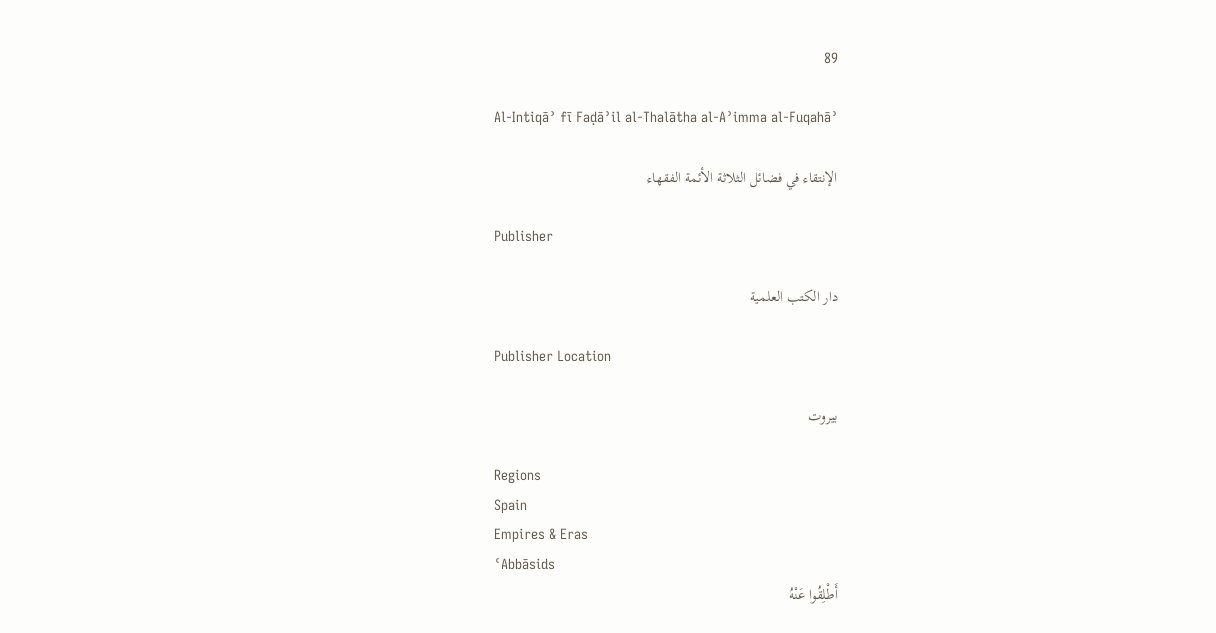89

Al-Intiqāʾ fī Faḍāʾil al-Thalātha al-Aʾimma al-Fuqahāʾ

الإنتقاء في فضائل الثلاثة الأئمة الفقهاء

Publisher

دار الكتب العلمية

Publisher Location

بيروت

Regions
Spain
Empires & Eras
ʿAbbāsids
أَطْلِقُوا عَنْهُ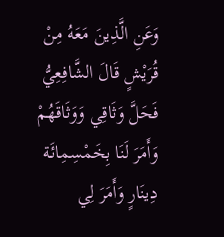وَعَنِ الَّذِينَ مَعَهُ مِنْ قُرَيْشٍ قَالَ الشَّافِعِيُّ فَحَلَّ وَثَاقِي وَوَثَاقَهُمْ وَأَمَرَ لَنَا بِخَمْسِمِائَة دِينَارٍ وَأَمَرَ لِي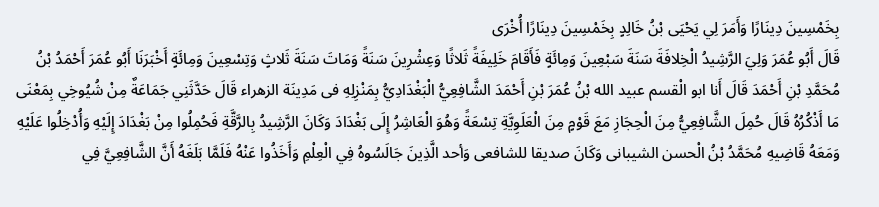بِخَمْسِينَ دِينَارًا وَأَمَرَ لِي يَحْيَى بْنُ خَالِدٍ بِخَمْسِينَ دِينَارًا أُخْرَى
قَالَ أَبُو عُمَرَ وَلِيَ الرَّشِيدُ الْخِلافَةَ سَنَةَ سَبْعِينَ وَمِائَةٍ فَأَقَامَ خَلِيفَةً ثَلاثًا وَعِشْرِينَ سَنَةً وَمَاتَ سَنَةَ ثَلاثٍ وَتِسْعِينَ وَمِائَةٍ أَخْبَرَنَا أَبُو عُمَرَ أَحْمَدُ بْنُ مُحَمَّدِ بْنِ أَحْمَدَ قَالَ أَنا ابو الْقسم عبيد الله بْنُ عُمَرَ بْنِ أَحْمَدَ الشَّافِعِيُّ الْبَغْدَادِيُّ بِمَنْزِلِهِ فى مَدِينَة الزهراء قَالَ حَدَّثَنِي جَمَاعَةٌ مِنْ شُيُوخِي بِمَعْنَى مَا أَذْكُرُهُ قَالَ حُمِلَ الشَّافِعِيُّ مِنَ الْحِجَازِ مَعَ قَوْمٍ مِنَ الْعَلَوِيَّةِ تِسْعَةً وَهُوَ الْعَاشِرُ إِلَى بَغْدَادَ وَكَانَ الرَّشِيدُ بِالرَّقَّةِ فَحُمِلُوا مِنْ بَغْدَادَ إِلَيْهِ وَأُدْخِلُوا عَلَيْهِ وَمَعَهُ قَاضِيهِ مُحَمَّدُ بْنُ الْحسن الشيبانى وَكَانَ صديقا للشافعى وَأحد الَّذِينَ جَالَسُوهُ فِي الْعِلْمِ وَأَخَذُوا عَنْهُ فَلَمَّا بَلَغَهُ أَنَّ الشَّافِعِيَّ فِي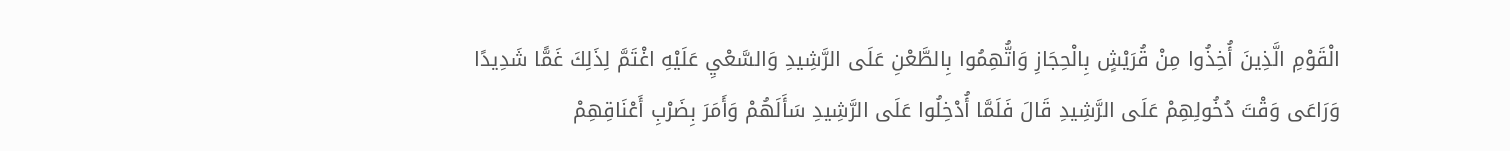الْقَوْمِ الَّذِينَ أُخِذُوا مِنْ قُرَيْشٍ بِالْحِجَازِ وَاتُّهِمُوا بِالطَّعْنِ عَلَى الرَّشِيدِ وَالسَّعْيِ عَلَيْهِ اغْتَمَّ لِذَلِكَ غَمًّا شَدِيدًا وَرَاعَى وَقْتَ دُخُولِهِمْ عَلَى الرَّشِيدِ قَالَ فَلَمَّا أُدْخِلُوا عَلَى الرَّشِيدِ سَأَلَهُمْ وَأَمَرَ بِضَرْبِ أَعْنَاقِهِمْ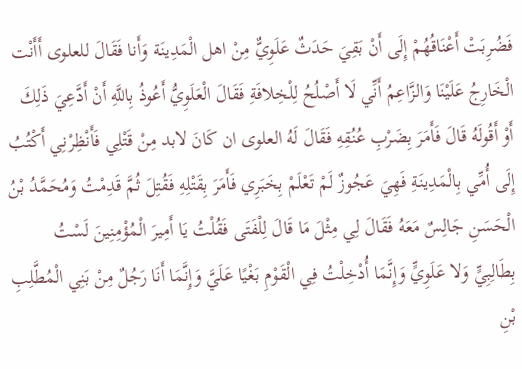فَضُرِبَتْ أَعْنَاقُهُمْ إِلَى أَنْ بَقِيَ حَدَثٌ عَلَوِيٌّ مِنْ اهل الْمَدِينَة وَأَنا فَقَالَ للعلوى أَأَنْت الْخَارِجُ عَلَيْنَا وَالزَّاعِمُ أَنِّي لَا أَصْلُحُ لِلْخِلافَةِ فَقَالَ الْعَلَوِيُّ أَعُوذُ بِاللَّهِ أَنْ أَدَّعِيَ ذَلِكَ أَوْ أَقُولَهُ قَالَ فَأَمَرَ بِضَرْبِ عُنُقِهِ فَقَالَ لَهُ العلوى ان كَانَ لابد مِنْ قَتْلِي فَأَنْظِرْنِي أَكْتُبُ إِلَى أُمِّي بِالْمَدِينَةِ فَهِيَ عَجُوزٌ لَمْ تَعْلَمْ بِخَبَرِي فَأَمَرَ بِقَتْلِهِ فَقُتِلَ ثُمَّ قَدِمْتُ وَمُحَمَّدُ بْنُ الْحَسَنِ جَالِسٌ مَعَهُ فَقَالَ لِي مِثْلَ مَا قَالَ لِلْفَتَى فَقُلْتُ يَا أَمِيرَ الْمُؤْمِنِينَ لَسْتُ بِطَالِبِيٍّ وَلا عَلَوِيٍّ وَإِنَّمَا أُدْخِلْتُ فِي الْقَوْمِ بَغْيًا عَلَيَّ وَإِنَّمَا أَنَا رَجُلٌ مِنْ بَنِي الْمُطَّلِبِ بْنِ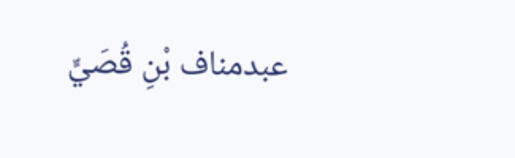عبدمناف بْنِ قُصَيٍّ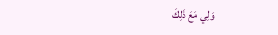وَلِي مَعَ ذَلِكَ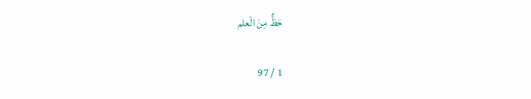حَظٌّ مِنَ الْعلم

1 / 97